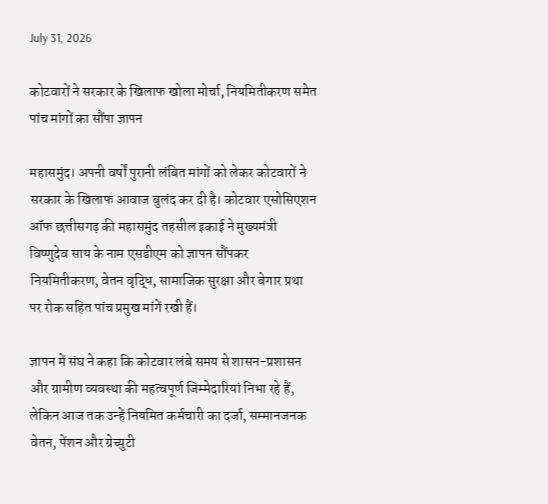July 31, 2026

कोटवारों ने सरकार के खिलाफ खोला मोर्चा, नियमितीकरण समेत पांच मांगों का सौंपा ज्ञापन

महासमुंद। अपनी वर्षों पुरानी लंबित मांगों को लेकर कोटवारों ने सरकार के खिलाफ आवाज बुलंद कर दी है। कोटवार एसोसिएशन ऑफ छत्तीसगढ़ की महासमुंद तहसील इकाई ने मुख्यमंत्री विष्णुदेव साय के नाम एसडीएम को ज्ञापन सौंपकर नियमितीकरण, वेतन वृद्धि, सामाजिक सुरक्षा और बेगार प्रथा पर रोक सहित पांच प्रमुख मांगें रखी हैं।

ज्ञापन में संघ ने कहा कि कोटवार लंबे समय से शासन-प्रशासन और ग्रामीण व्यवस्था की महत्वपूर्ण जिम्मेदारियां निभा रहे हैं, लेकिन आज तक उन्हें नियमित कर्मचारी का दर्जा, सम्मानजनक वेतन, पेंशन और ग्रेच्युटी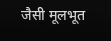जैसी मूलभूत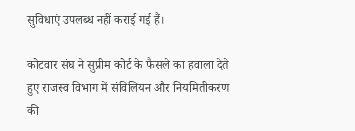सुविधाएं उपलब्ध नहीं कराई गई हैं।

कोटवार संघ ने सुप्रीम कोर्ट के फैसले का हवाला देते हुए राजस्व विभाग में संविलियन और नियमितीकरण की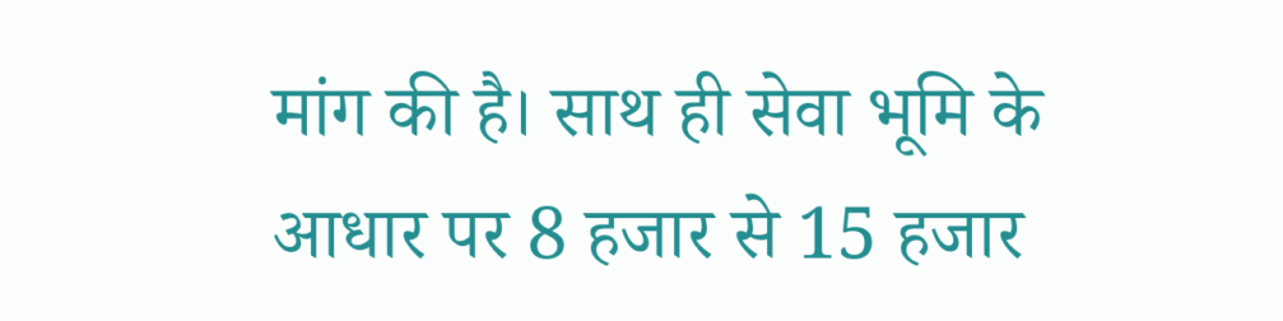मांग की है। साथ ही सेवा भूमि के आधार पर 8 हजार से 15 हजार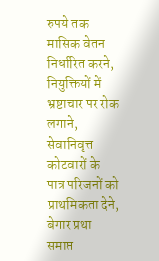रुपये तक मासिक वेतन निर्धारित करने, नियुक्तियों में भ्रष्टाचार पर रोक लगाने, सेवानिवृत्त कोटवारों के पात्र परिजनों को प्राथमिकता देने, बेगार प्रथा समाप्त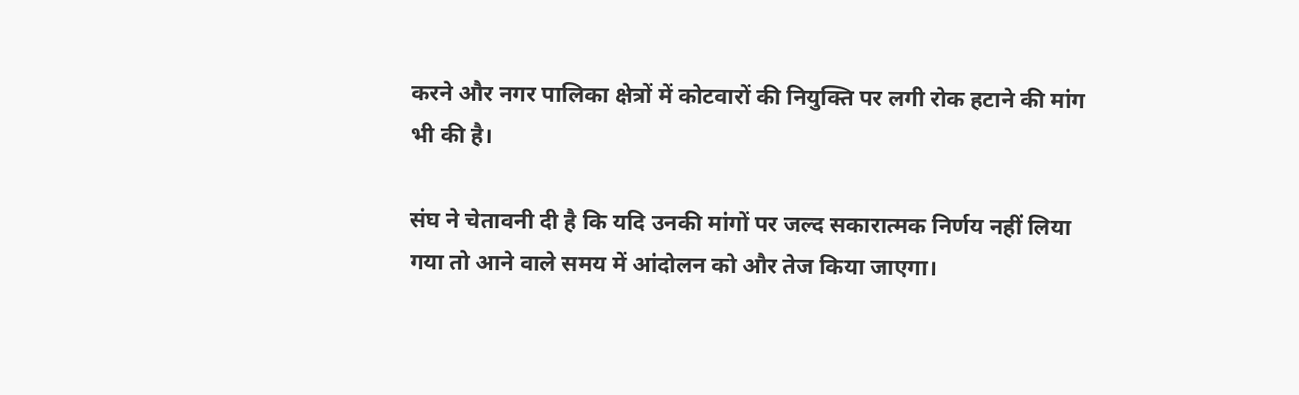करने और नगर पालिका क्षेत्रों में कोटवारों की नियुक्ति पर लगी रोक हटाने की मांग भी की है।

संघ ने चेतावनी दी है कि यदि उनकी मांगों पर जल्द सकारात्मक निर्णय नहीं लिया गया तो आने वाले समय में आंदोलन को और तेज किया जाएगा।